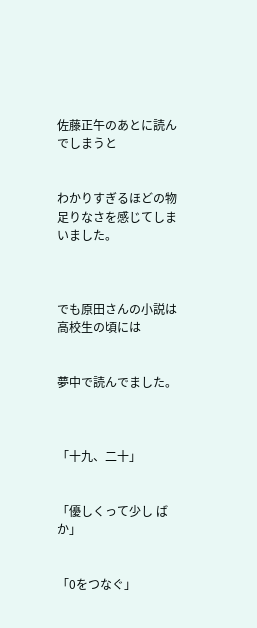佐藤正午のあとに読んでしまうと


わかりすぎるほどの物足りなさを感じてしまいました。



でも原田さんの小説は高校生の頃には


夢中で読んでました。



「十九、二十」


「優しくって少し ばか」


「0をつなぐ」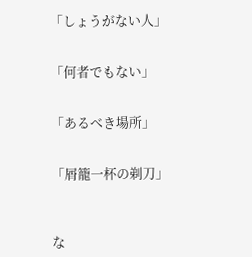「しょうがない人」


「何者でもない」


「あるべき場所」


「屑籠一杯の剃刀」



な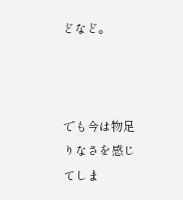どなど。



でも今は物足りなさを感じてしま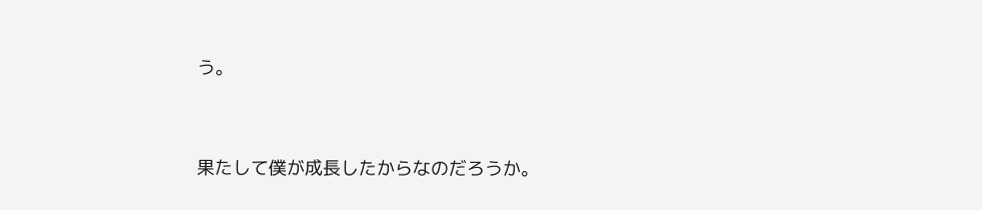う。




果たして僕が成長したからなのだろうか。